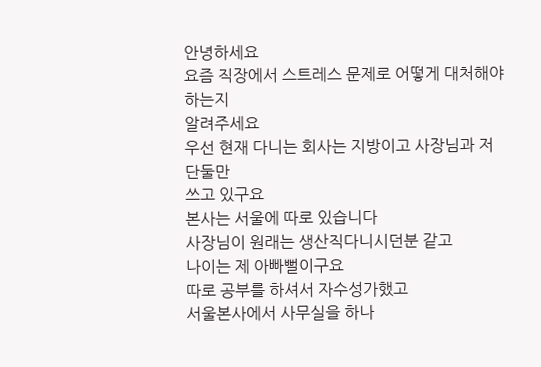안녕하세요
요즘 직장에서 스트레스 문제로 어떻게 대처해야하는지
알려주세요
우선 현재 다니는 회사는 지방이고 사장님과 저 단둘만
쓰고 있구요
본사는 서울에 따로 있습니다
사장님이 원래는 생산직다니시던분 같고
나이는 제 아빠뻘이구요
따로 공부를 하셔서 자수성가했고
서울본사에서 사무실을 하나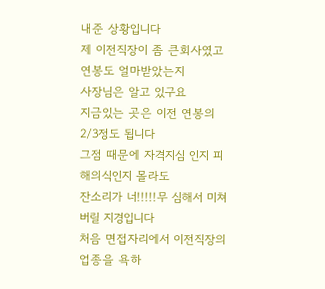내준 상황입니다
제 이전직장이 좀 큰회사였고 연봉도 얼마받았는지
사장님은 알고 있구요
지금있는 곳은 이전 연봉의 2/3정도 됩니다
그점 때문에 자격지심 인지 피해의식인지 몰라도
잔소리가 너!!!!!무 심해서 미쳐버릴 지경입니다
처음 면접자리에서 이전직장의 업종을 욕하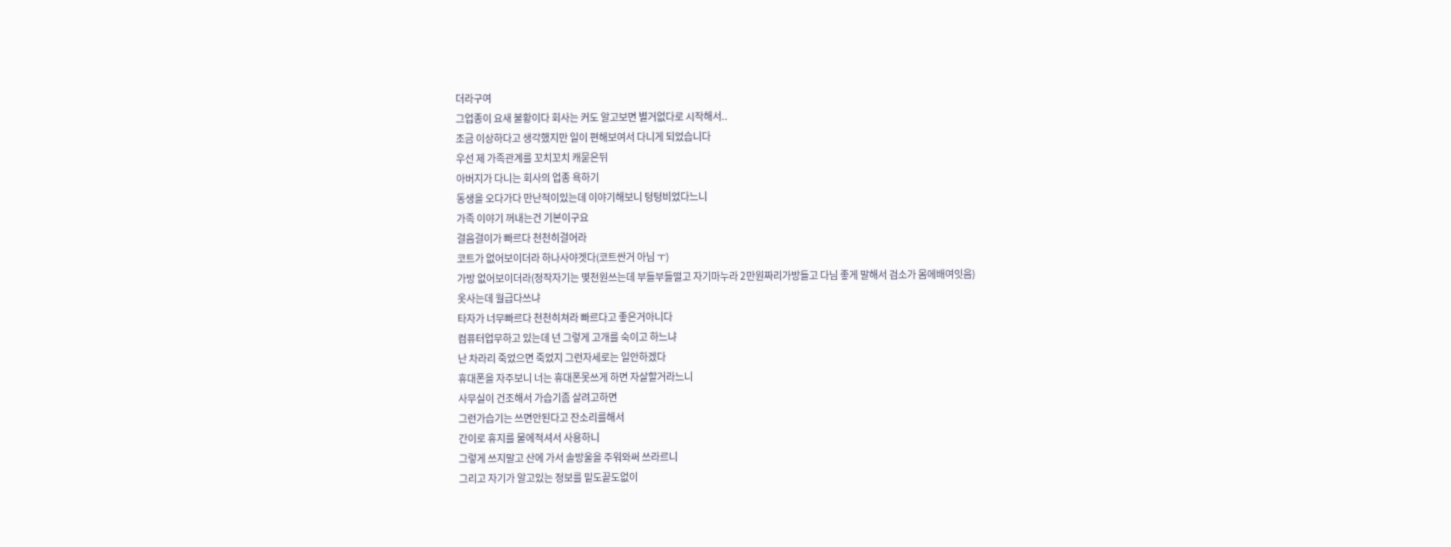더라구여
그업종이 요새 불황이다 회사는 커도 알고보면 별거없다로 시작해서..
조금 이상하다고 생각했지만 일이 편해보여서 다니게 되었습니다
우선 제 가족관계를 꼬치꼬치 캐묻은뒤
아버지가 다니는 회사의 업종 욕하기
동생을 오다가다 만난적이있는데 이야기해보니 텅텅비었다느니
가족 이야기 꺼내는건 기본이구요
걸음걸이가 빠르다 천천히걸어라
코트가 없어보이더라 하나사야겟다(코트싼거 아님 ㅜ)
가방 없어보이더라(정작자기는 몇천원쓰는데 부들부들떨고 자기마누라 2만원짜리가방들고 다님 좋게 말해서 검소가 몸에배여잇음)
옷사는데 월급다쓰냐
타자가 너무빠르다 천천히쳐라 빠르다고 좋은거아니다
컴퓨터업무하고 있는데 넌 그렇게 고개를 숙이고 하느냐
난 차라리 죽었으면 죽었지 그런자세로는 일안하겠다
휴대폰을 자주보니 너는 휴대폰못쓰게 하면 자살할거라느니
사무실이 건조해서 가습기좀 살려고하면
그런가습기는 쓰면안된다고 잔소리를해서
간이로 휴지를 물에적셔서 사용하니
그렇게 쓰지말고 산에 가서 솔방울을 주워와써 쓰라르니
그리고 자기가 알고있는 정보를 밑도끝도없이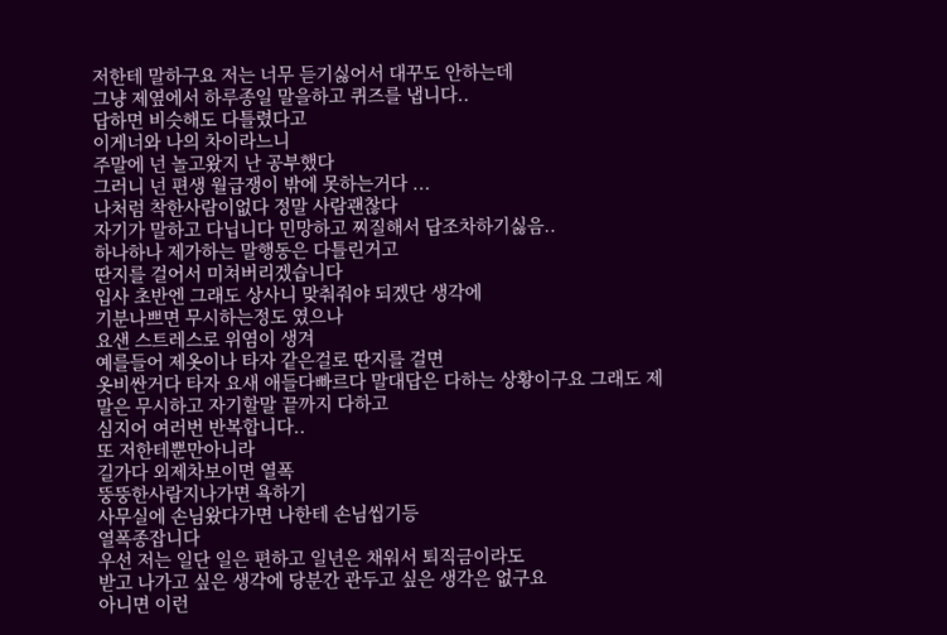저한테 말하구요 저는 너무 듣기싫어서 대꾸도 안하는데
그냥 제옆에서 하루종일 말을하고 퀴즈를 냅니다..
답하면 비슷해도 다틀렸다고
이게너와 나의 차이라느니
주말에 넌 놀고왔지 난 공부했다
그러니 넌 편생 월급쟁이 밖에 못하는거다 ...
나처럼 착한사람이없다 정말 사람괜찮다
자기가 말하고 다닙니다 민망하고 찌질해서 답조차하기싫음..
하나하나 제가하는 말행동은 다틀린거고
딴지를 걸어서 미쳐버리겠습니다
입사 초반엔 그래도 상사니 맞춰줘야 되겠단 생각에
기분나쁘면 무시하는정도 였으나
요샌 스트레스로 위염이 생겨
예를들어 제옷이나 타자 같은걸로 딴지를 걸면
옷비싼거다 타자 요새 애들다빠르다 말대답은 다하는 상황이구요 그래도 제말은 무시하고 자기할말 끝까지 다하고
심지어 여러번 반복합니다..
또 저한테뿐만아니라
길가다 외제차보이면 열폭
뚱뚱한사람지나가면 욕하기
사무실에 손님왔다가면 나한테 손님씹기등
열폭종잡니다
우선 저는 일단 일은 편하고 일년은 채워서 퇴직금이라도
받고 나가고 싶은 생각에 당분간 관두고 싶은 생각은 없구요
아니면 이런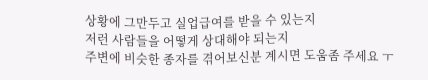상황에 그만두고 실업급여를 받을 수 있는지
저런 사람들을 어떻게 상대해야 되는지
주변에 비슷한 종자를 겪어보신분 계시면 도움좀 주세요 ㅜ